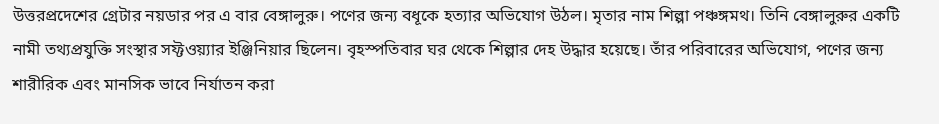উত্তরপ্রদেশের গ্রেটার নয়ডার পর এ বার বেঙ্গালুরু। পণের জন্য বধূকে হত্যার অভিযোগ উঠল। মৃতার নাম শিল্পা পঞ্চঙ্গমথ। তিনি বেঙ্গালুরুর একটি নামী তথ্যপ্রযুক্তি সংস্থার সফ্টওয়্যার ইঞ্জিনিয়ার ছিলেন। বৃহস্পতিবার ঘর থেকে শিল্পার দেহ উদ্ধার হয়েছে। তাঁর পরিবারের অভিযোগ, পণের জন্য শারীরিক এবং মানসিক ভাবে নির্যাতন করা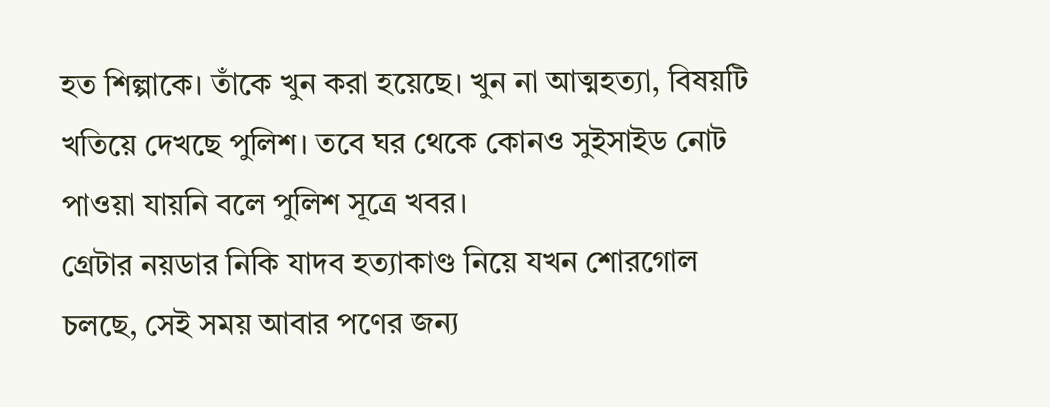হত শিল্পাকে। তাঁকে খুন করা হয়েছে। খুন না আত্মহত্যা, বিষয়টি খতিয়ে দেখছে পুলিশ। তবে ঘর থেকে কোনও সুইসাইড নোট পাওয়া যায়নি বলে পুলিশ সূত্রে খবর।
গ্রেটার নয়ডার নিকি যাদব হত্যাকাণ্ড নিয়ে যখন শোরগোল চলছে, সেই সময় আবার পণের জন্য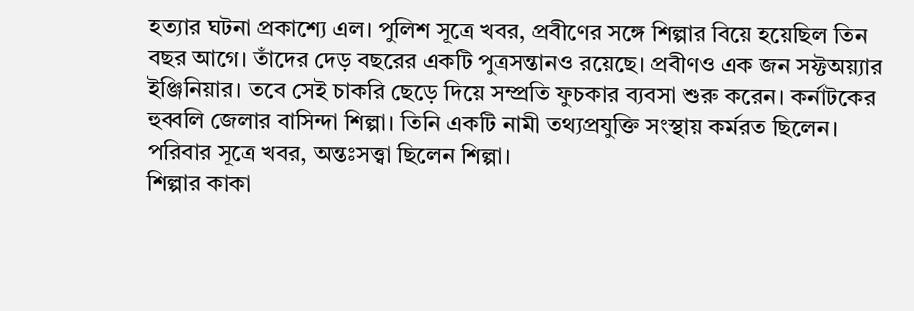হত্যার ঘটনা প্রকাশ্যে এল। পুলিশ সূত্রে খবর, প্রবীণের সঙ্গে শিল্পার বিয়ে হয়েছিল তিন বছর আগে। তাঁদের দেড় বছরের একটি পুত্রসন্তানও রয়েছে। প্রবীণও এক জন সফ্টঅয়্যার ইঞ্জিনিয়ার। তবে সেই চাকরি ছেড়ে দিয়ে সম্প্রতি ফুচকার ব্যবসা শুরু করেন। কর্নাটকের হুব্বলি জেলার বাসিন্দা শিল্পা। তিনি একটি নামী তথ্যপ্রযুক্তি সংস্থায় কর্মরত ছিলেন। পরিবার সূত্রে খবর, অন্তঃসত্ত্বা ছিলেন শিল্পা।
শিল্পার কাকা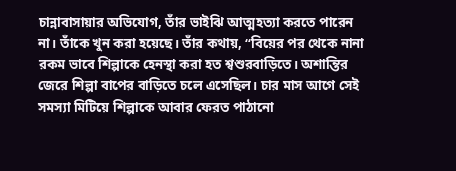চান্নাবাসায়ার অভিযোগ, তাঁর ভাইঝি আত্মহত্যা করতে পারেন না। তাঁকে খুন করা হয়েছে। তাঁর কথায়, ‘‘বিয়ের পর থেকে নানা রকম ভাবে শিল্পাকে হেনস্থা করা হত শ্বশুরবাড়িতে। অশান্তির জেরে শিল্পা বাপের বাড়িতে চলে এসেছিল। চার মাস আগে সেই সমস্যা মিটিয়ে শিল্পাকে আবার ফেরত পাঠানো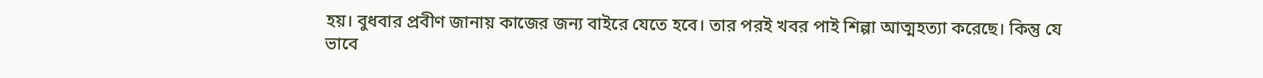হয়। বুধবার প্রবীণ জানায় কাজের জন্য বাইরে যেতে হবে। তার পরই খবর পাই শিল্পা আত্মহত্যা করেছে। কিন্তু যে ভাবে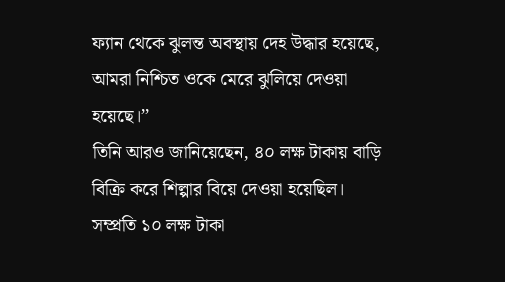ফ্যান থেকে ঝুলন্ত অবস্থায় দেহ উদ্ধার হয়েছে, আমরা নিশ্চিত ওকে মেরে ঝুলিয়ে দেওয়া হয়েছে।’’
তিনি আরও জানিয়েছেন, ৪০ লক্ষ টাকায় বাড়ি বিক্রি করে শিল্পার বিয়ে দেওয়া হয়েছিল। সম্প্রতি ১০ লক্ষ টাকা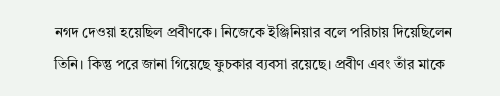নগদ দেওয়া হয়েছিল প্রবীণকে। নিজেকে ইঞ্জিনিয়ার বলে পরিচায় দিয়েছিলেন তিনি। কিন্তু পরে জানা গিয়েছে ফুচকার ব্যবসা রয়েছে। প্রবীণ এবং তাঁর মাকে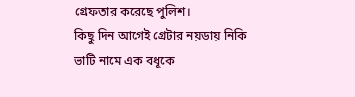গ্রেফতার করেছে পুলিশ।
কিছু দিন আগেই গ্রেটার নয়ডায় নিকি ভাটি নামে এক বধূকে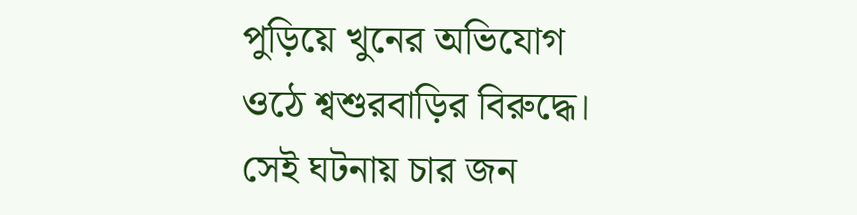পুড়িয়ে খুনের অভিযোগ ওঠে শ্বশুরবাড়ির বিরুদ্ধে। সেই ঘটনায় চার জন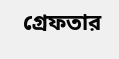গ্রেফতার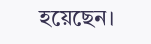হয়েছেন।